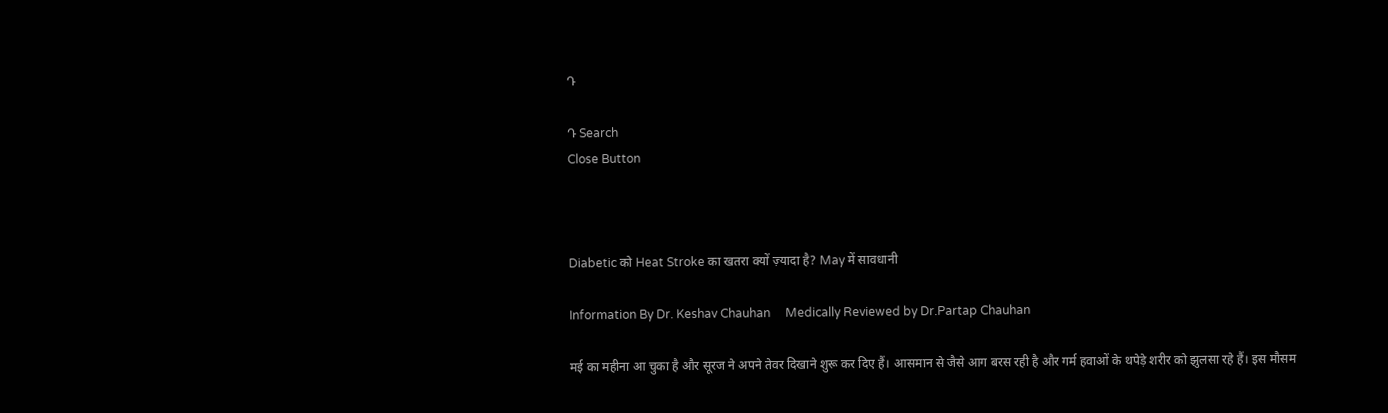Դ

Դ Search
Close Button



Diabetic को Heat Stroke का खतरा क्यों ज़्यादा है? May में सावधानी

Information By Dr. Keshav Chauhan     Medically Reviewed by Dr.Partap Chauhan

मई का महीना आ चुका है और सूरज ने अपने तेवर दिखाने शुरू कर दिए हैं। आसमान से जैसे आग बरस रही है और गर्म हवाओं के थपेड़े शरीर को झुलसा रहे हैं। इस मौसम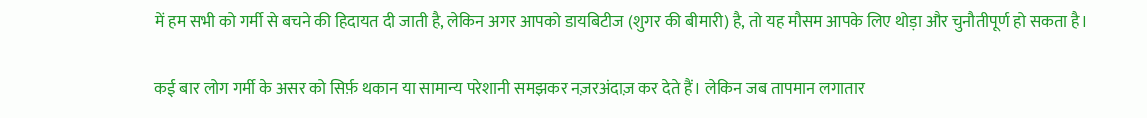में हम सभी को गर्मी से बचने की हिदायत दी जाती है, लेकिन अगर आपको डायबिटीज (शुगर की बीमारी) है, तो यह मौसम आपके लिए थोड़ा और चुनौतीपूर्ण हो सकता है।

कई बार लोग गर्मी के असर को सिर्फ़ थकान या सामान्य परेशानी समझकर नज़रअंदाज़ कर देते हैं। लेकिन जब तापमान लगातार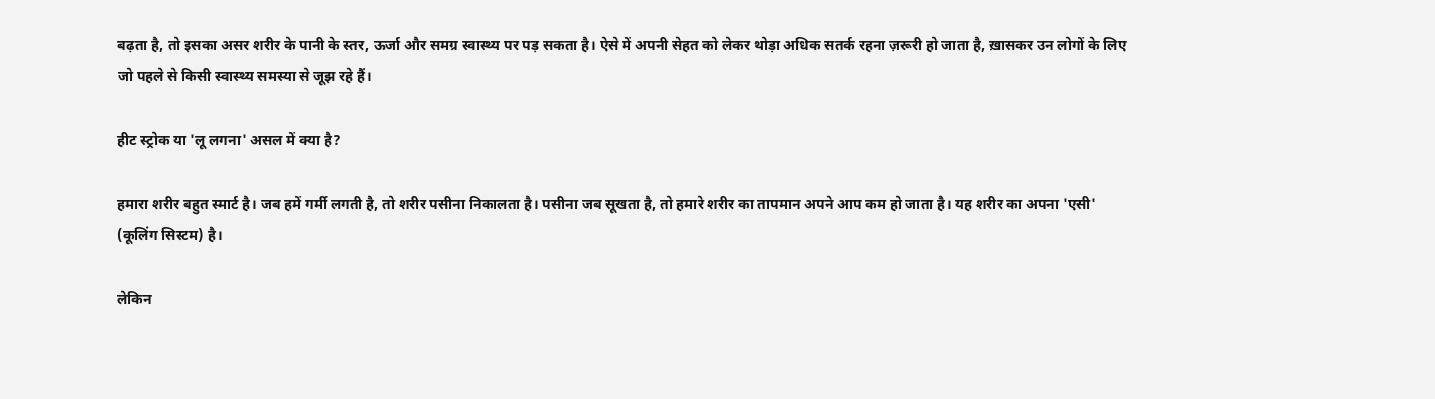बढ़ता है, तो इसका असर शरीर के पानी के स्तर, ऊर्जा और समग्र स्वास्थ्य पर पड़ सकता है। ऐसे में अपनी सेहत को लेकर थोड़ा अधिक सतर्क रहना ज़रूरी हो जाता है, ख़ासकर उन लोगों के लिए जो पहले से किसी स्वास्थ्य समस्या से जूझ रहे हैं।

हीट स्ट्रोक या 'लू लगना' असल में क्या है?

हमारा शरीर बहुत स्मार्ट है। जब हमें गर्मी लगती है, तो शरीर पसीना निकालता है। पसीना जब सूखता है, तो हमारे शरीर का तापमान अपने आप कम हो जाता है। यह शरीर का अपना 'एसी' (कूलिंग सिस्टम) है।

लेकिन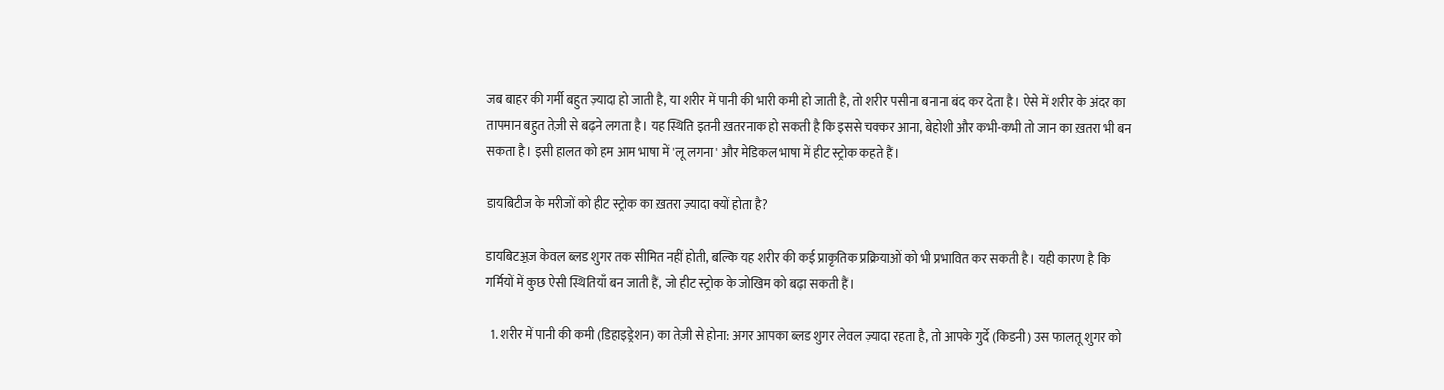जब बाहर की गर्मी बहुत ज़्यादा हो जाती है, या शरीर में पानी की भारी कमी हो जाती है, तो शरीर पसीना बनाना बंद कर देता है। ऐसे में शरीर के अंदर का तापमान बहुत तेज़ी से बढ़ने लगता है। यह स्थिति इतनी ख़तरनाक हो सकती है कि इससे चक्कर आना, बेहोशी और कभी-कभी तो जान का ख़तरा भी बन सकता है। इसी हालत को हम आम भाषा में 'लू लगना' और मेडिकल भाषा में हीट स्ट्रोक कहते हैं।

डायबिटीज के मरीजों को हीट स्ट्रोक का ख़तरा ज़्यादा क्यों होता है?

डायबिटॶज़ केवल ब्लड शुगर तक सीमित नहीं होती, बल्कि यह शरीर की कई प्राकृतिक प्रक्रियाओं को भी प्रभावित कर सकती है। यही कारण है कि गर्मियों में कुछ ऐसी स्थितियाँ बन जाती हैं, जो हीट स्ट्रोक के जोखिम को बढ़ा सकती हैं।

  1. शरीर में पानी की कमी (डिहाइड्रेशन) का तेज़ी से होना: अगर आपका ब्लड शुगर लेवल ज़्यादा रहता है, तो आपके गुर्दे (किडनी) उस फालतू शुगर को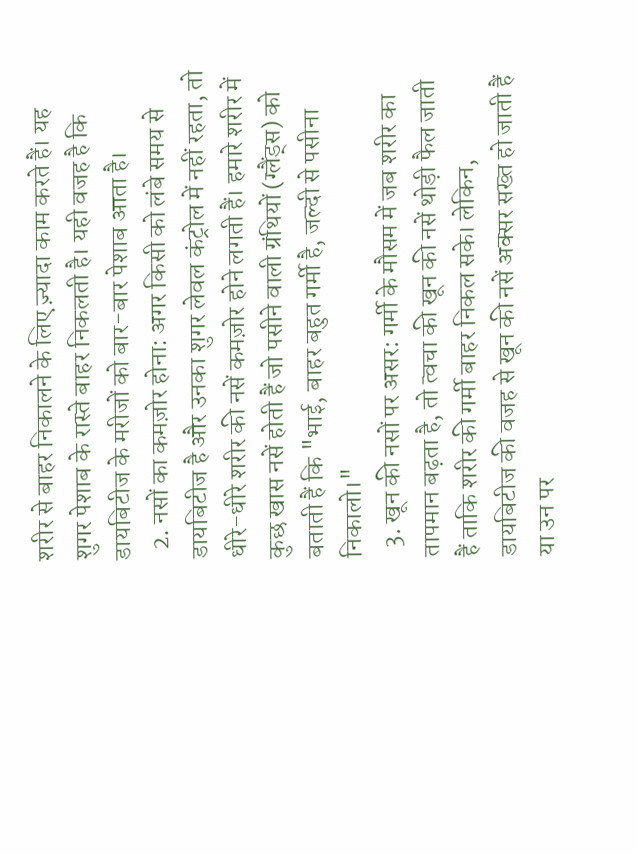शरीर से बाहर निकालने के लिए ज़्यादा काम करते हैं। यह शुगर पेशाब के रास्ते बाहर निकलती है। यही वजह है कि डायबिटीज के मरीजों को बार-बार पेशाब आता है।
  2. नसों का कमज़ोर होना: अगर किसी को लंबे समय से डायबिटीज है और उनका शुगर लेवल कंट्रोल में नहीं रहता, तो धीरे-धीरे शरीर की नसें कमज़ोर होने लगती हैं। हमारे शरीर में कुछ खास नसें होती हैं जो पसीने वाली ग्रंथियों (ग्लैंड्स) को बताती हैं कि "भाई, बाहर बहुत गर्मी है, जल्दी से पसीना निकालो।"
  3. खून की नसों पर असर: गर्मी के मौसम में जब शरीर का तापमान बढ़ता है, तो त्वचा की खून की नसें थोड़ी फैल जाती हैं ताकि शरीर की गर्मी बाहर निकल सके। लेकिन, डायबिटीज की वजह से खून की नसें अक्सर सख्त हो जाती हैं या उन पर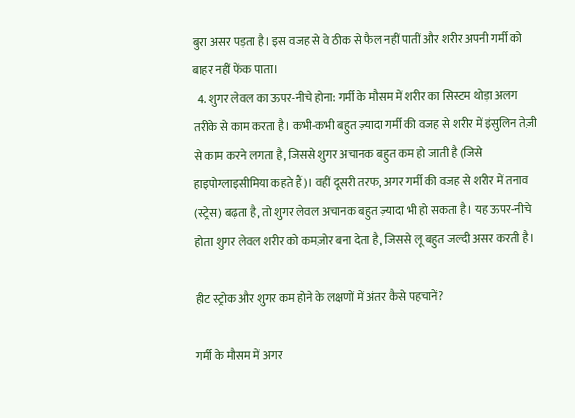बुरा असर पड़ता है। इस वजह से वे ठीक से फैल नहीं पातीं और शरीर अपनी गर्मी को बाहर नहीं फेंक पाता।
  4. शुगर लेवल का ऊपर-नीचे होना: गर्मी के मौसम में शरीर का सिस्टम थोड़ा अलग तरीके से काम करता है। कभी-कभी बहुत ज़्यादा गर्मी की वजह से शरीर में इंसुलिन तेज़ी से काम करने लगता है, जिससे शुगर अचानक बहुत कम हो जाती है (जिसे हाइपोग्लाइसीमिया कहते हैं)। वहीं दूसरी तरफ, अगर गर्मी की वजह से शरीर में तनाव (स्ट्रेस) बढ़ता है, तो शुगर लेवल अचानक बहुत ज़्यादा भी हो सकता है। यह ऊपर-नीचे होता शुगर लेवल शरीर को कमज़ोर बना देता है, जिससे लू बहुत जल्दी असर करती है।

हीट स्ट्रोक और शुगर कम होने के लक्षणों में अंतर कैसे पहचानें?

गर्मी के मौसम में अगर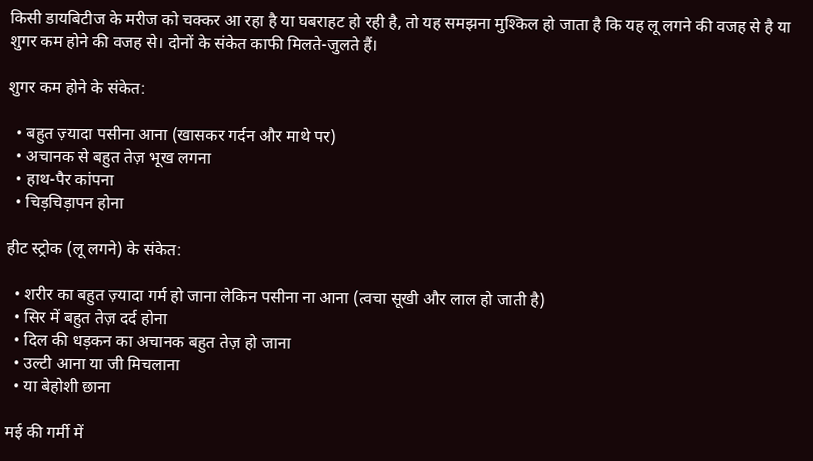किसी डायबिटीज के मरीज को चक्कर आ रहा है या घबराहट हो रही है, तो यह समझना मुश्किल हो जाता है कि यह लू लगने की वजह से है या शुगर कम होने की वजह से। दोनों के संकेत काफी मिलते-जुलते हैं।

शुगर कम होने के संकेत:

  • बहुत ज़्यादा पसीना आना (खासकर गर्दन और माथे पर)
  • अचानक से बहुत तेज़ भूख लगना
  • हाथ-पैर कांपना
  • चिड़चिड़ापन होना

हीट स्ट्रोक (लू लगने) के संकेत:

  • शरीर का बहुत ज़्यादा गर्म हो जाना लेकिन पसीना ना आना (त्वचा सूखी और लाल हो जाती है)
  • सिर में बहुत तेज़ दर्द होना
  • दिल की धड़कन का अचानक बहुत तेज़ हो जाना
  • उल्टी आना या जी मिचलाना
  • या बेहोशी छाना

मई की गर्मी में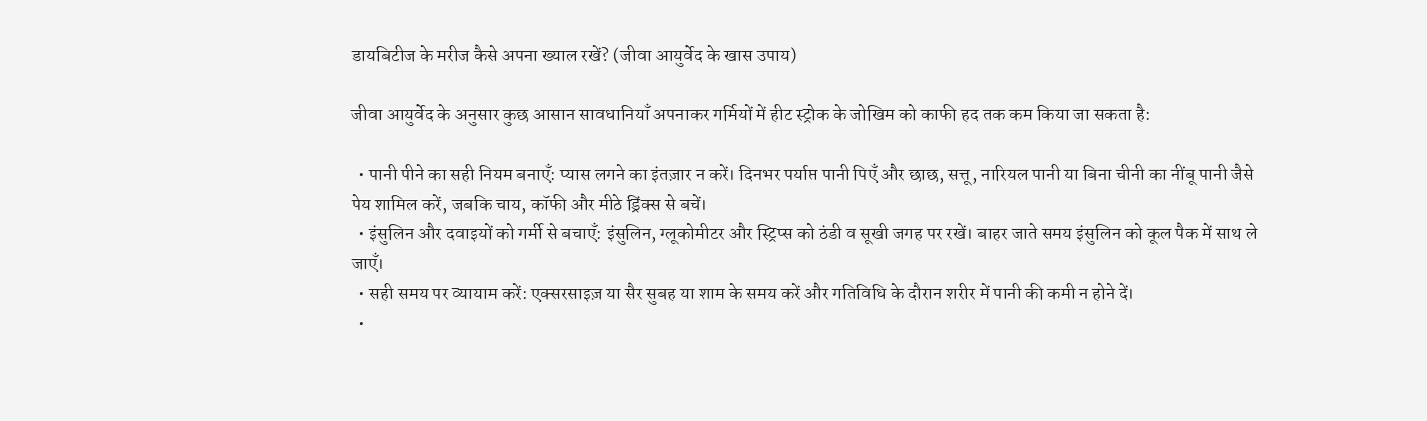डायबिटीज के मरीज कैसे अपना ख्याल रखें? (जीवा आयुर्वेद के खास उपाय)

जीवा आयुर्वेद के अनुसार कुछ आसान सावधानियाँ अपनाकर गर्मियों में हीट स्ट्रोक के जोखिम को काफी हद तक कम किया जा सकता है:

  • पानी पीने का सही नियम बनाएँ: प्यास लगने का इंतज़ार न करें। दिनभर पर्याप्त पानी पिएँ और छाछ, सत्तू, नारियल पानी या बिना चीनी का नींबू पानी जैसे पेय शामिल करें, जबकि चाय, कॉफी और मीठे ड्रिंक्स से बचें।
  • इंसुलिन और दवाइयों को गर्मी से बचाएँ: इंसुलिन, ग्लूकोमीटर और स्ट्रिप्स को ठंडी व सूखी जगह पर रखें। बाहर जाते समय इंसुलिन को कूल पैक में साथ ले जाएँ।
  • सही समय पर व्यायाम करें: एक्सरसाइज़ या सैर सुबह या शाम के समय करें और गतिविधि के दौरान शरीर में पानी की कमी न होने दें।
  •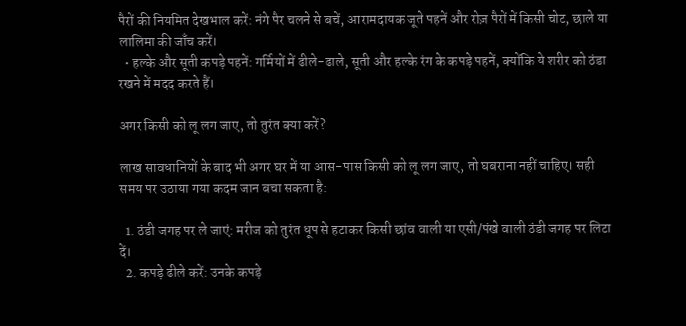पैरों की नियमित देखभाल करें: नंगे पैर चलने से बचें, आरामदायक जूते पहनें और रोज़ पैरों में किसी चोट, छाले या लालिमा की जाँच करें।
  • हल्के और सूती कपड़े पहनें: गर्मियों में ढीले-ढाले, सूती और हल्के रंग के कपड़े पहनें, क्योंकि ये शरीर को ठंडा रखने में मदद करते हैं।

अगर किसी को लू लग जाए, तो तुरंत क्या करें?

लाख सावधानियों के बाद भी अगर घर में या आस-पास किसी को लू लग जाए, तो घबराना नहीं चाहिए। सही समय पर उठाया गया कदम जान बचा सकता है:

  1. ठंडी जगह पर ले जाएं: मरीज को तुरंत धूप से हटाकर किसी छांव वाली या एसी/पंखे वाली ठंडी जगह पर लिटा दें।
  2. कपड़े ढीले करें: उनके कपड़े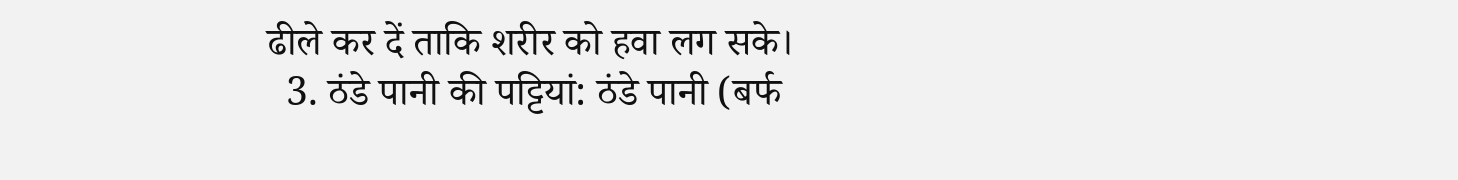ढीले कर दें ताकि शरीर को हवा लग सके।
  3. ठंडे पानी की पट्टियां: ठंडे पानी (बर्फ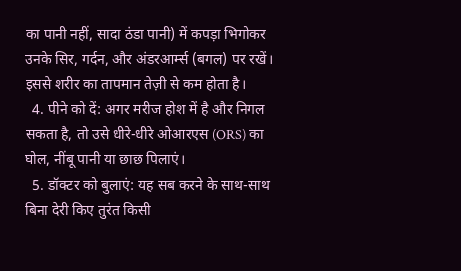का पानी नहीं, सादा ठंडा पानी) में कपड़ा भिगोकर उनके सिर, गर्दन, और अंडरआर्म्स (बगल) पर रखें। इससे शरीर का तापमान तेज़ी से कम होता है।
  4. पीने को दें: अगर मरीज होश में है और निगल सकता है, तो उसे धीरे-धीरे ओआरएस (ORS) का घोल, नींबू पानी या छाछ पिलाएं।
  5. डॉक्टर को बुलाएं: यह सब करने के साथ-साथ बिना देरी किए तुरंत किसी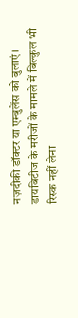नज़दीकी डॉक्टर या एम्बुलेंस को बुलाएं। डायबिटीज के मरीजों के मामले में बिल्कुल भी रिस्क नहीं लेना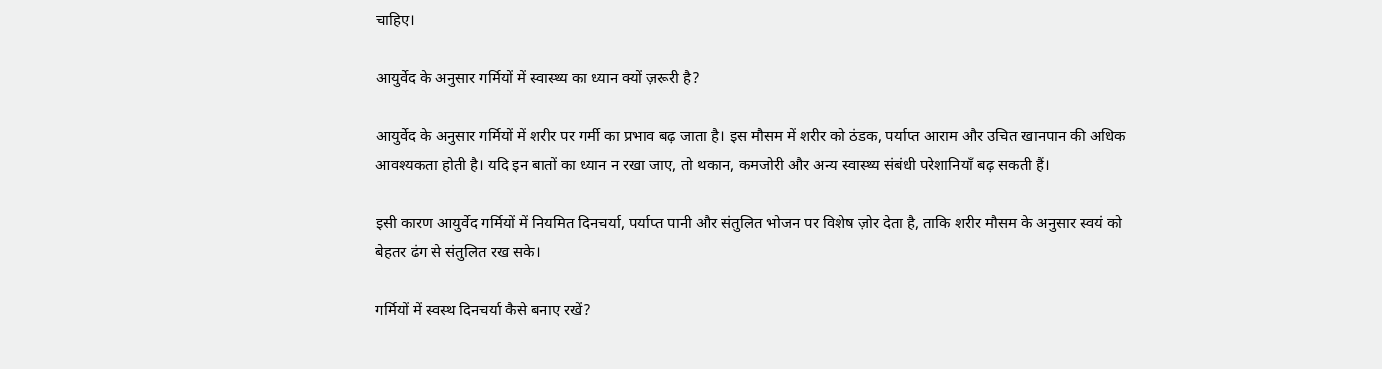चाहिए।

आयुर्वेद के अनुसार गर्मियों में स्वास्थ्य का ध्यान क्यों ज़रूरी है?

आयुर्वेद के अनुसार गर्मियों में शरीर पर गर्मी का प्रभाव बढ़ जाता है। इस मौसम में शरीर को ठंडक, पर्याप्त आराम और उचित खानपान की अधिक आवश्यकता होती है। यदि इन बातों का ध्यान न रखा जाए, तो थकान, कमजोरी और अन्य स्वास्थ्य संबंधी परेशानियाँ बढ़ सकती हैं।

इसी कारण आयुर्वेद गर्मियों में नियमित दिनचर्या, पर्याप्त पानी और संतुलित भोजन पर विशेष ज़ोर देता है, ताकि शरीर मौसम के अनुसार स्वयं को बेहतर ढंग से संतुलित रख सके।

गर्मियों में स्वस्थ दिनचर्या कैसे बनाए रखें?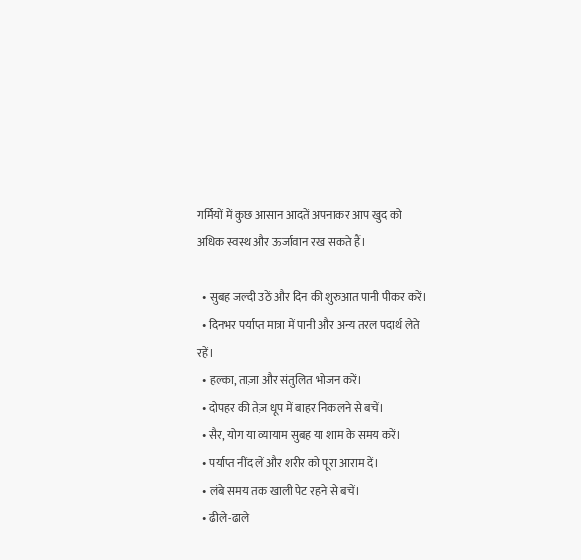गर्मियों में कुछ आसान आदतें अपनाकर आप खुद को अधिक स्वस्थ और ऊर्जावान रख सकते हैं।

  • सुबह जल्दी उठें और दिन की शुरुआत पानी पीकर करें।
  • दिनभर पर्याप्त मात्रा में पानी और अन्य तरल पदार्थ लेते रहें।
  • हल्का, ताज़ा और संतुलित भोजन करें।
  • दोपहर की तेज़ धूप में बाहर निकलने से बचें।
  • सैर, योग या व्यायाम सुबह या शाम के समय करें।
  • पर्याप्त नींद लें और शरीर को पूरा आराम दें।
  • लंबे समय तक खाली पेट रहने से बचें।
  • ढीले-ढाले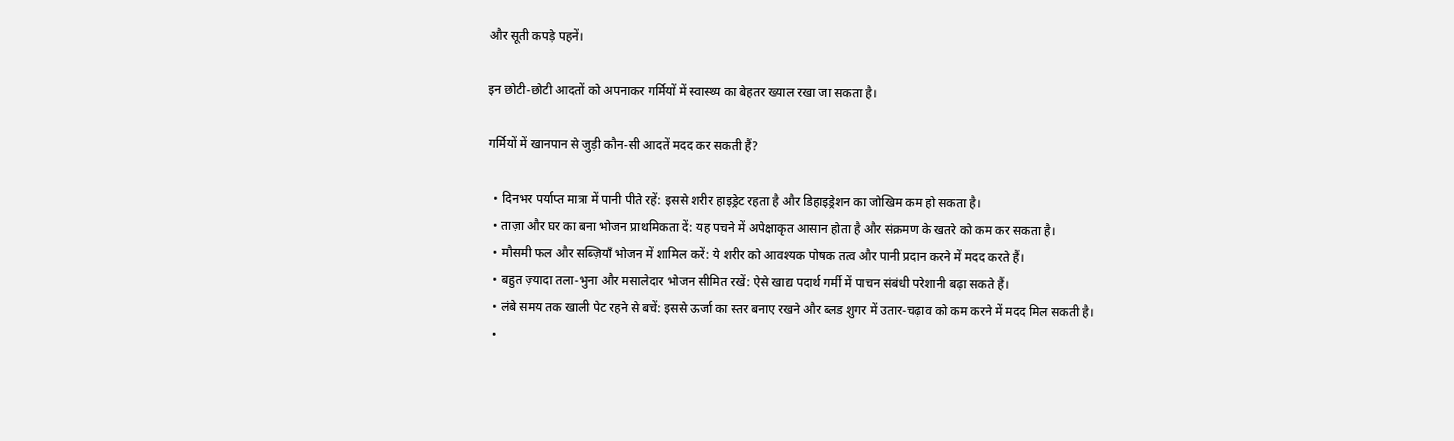और सूती कपड़े पहनें।

इन छोटी-छोटी आदतों को अपनाकर गर्मियों में स्वास्थ्य का बेहतर ख्याल रखा जा सकता है।

गर्मियों में खानपान से जुड़ी कौन-सी आदतें मदद कर सकती हैं?

  • दिनभर पर्याप्त मात्रा में पानी पीते रहें: इससे शरीर हाइड्रेट रहता है और डिहाइड्रेशन का जोखिम कम हो सकता है।
  • ताज़ा और घर का बना भोजन प्राथमिकता दें: यह पचने में अपेक्षाकृत आसान होता है और संक्रमण के खतरे को कम कर सकता है।
  • मौसमी फल और सब्ज़ियाँ भोजन में शामिल करें: ये शरीर को आवश्यक पोषक तत्व और पानी प्रदान करने में मदद करते हैं।
  • बहुत ज़्यादा तला-भुना और मसालेदार भोजन सीमित रखें: ऐसे खाद्य पदार्थ गर्मी में पाचन संबंधी परेशानी बढ़ा सकते हैं।
  • लंबे समय तक खाली पेट रहने से बचें: इससे ऊर्जा का स्तर बनाए रखने और ब्लड शुगर में उतार-चढ़ाव को कम करने में मदद मिल सकती है।
  •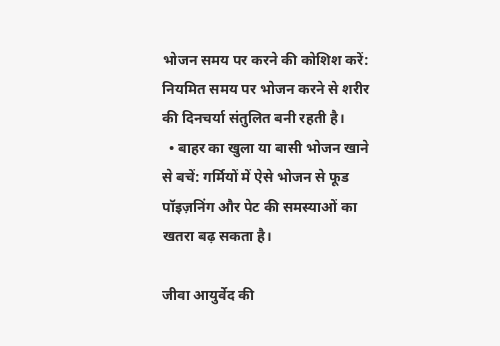भोजन समय पर करने की कोशिश करें: नियमित समय पर भोजन करने से शरीर की दिनचर्या संतुलित बनी रहती है।
  • बाहर का खुला या बासी भोजन खाने से बचें: गर्मियों में ऐसे भोजन से फूड पॉइज़निंग और पेट की समस्याओं का खतरा बढ़ सकता है।

जीवा आयुर्वेद की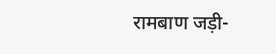रामबाण जड़ी-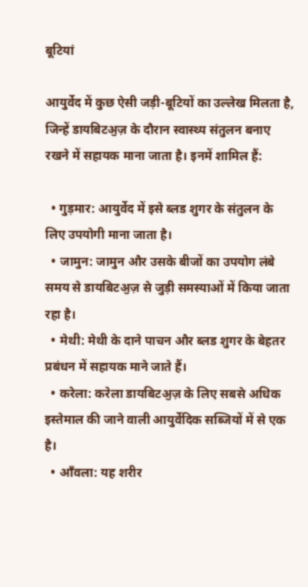बूटियां

आयुर्वेद में कुछ ऐसी जड़ी-बूटियों का उल्लेख मिलता है, जिन्हें डायबिटॶज़ के दौरान स्वास्थ्य संतुलन बनाए रखने में सहायक माना जाता है। इनमें शामिल हैं:

  • गुड़मार: आयुर्वेद में इसे ब्लड शुगर के संतुलन के लिए उपयोगी माना जाता है।
  • जामुन: जामुन और उसके बीजों का उपयोग लंबे समय से डायबिटॶज़ से जुड़ी समस्याओं में किया जाता रहा है।
  • मेथी: मेथी के दाने पाचन और ब्लड शुगर के बेहतर प्रबंधन में सहायक माने जाते हैं।
  • करेला: करेला डायबिटॶज़ के लिए सबसे अधिक इस्तेमाल की जाने वाली आयुर्वेदिक सब्जियों में से एक है।
  • आँवला: यह शरीर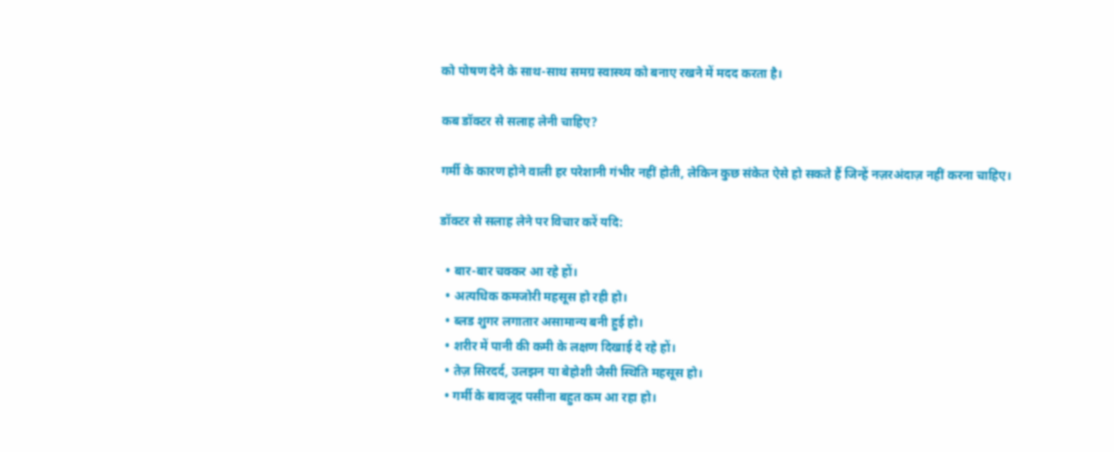को पोषण देने के साथ-साथ समग्र स्वास्थ्य को बनाए रखने में मदद करता है।

कब डॉक्टर से सलाह लेनी चाहिए?

गर्मी के कारण होने वाली हर परेशानी गंभीर नहीं होती, लेकिन कुछ संकेत ऐसे हो सकते हैं जिन्हें नज़रअंदाज़ नहीं करना चाहिए।

डॉक्टर से सलाह लेने पर विचार करें यदि:

  • बार-बार चक्कर आ रहे हों।
  • अत्यधिक कमजोरी महसूस हो रही हो।
  • ब्लड शुगर लगातार असामान्य बनी हुई हो।
  • शरीर में पानी की कमी के लक्षण दिखाई दे रहे हों।
  • तेज़ सिरदर्द, उलझन या बेहोशी जैसी स्थिति महसूस हो।
  • गर्मी के बावजूद पसीना बहुत कम आ रहा हो।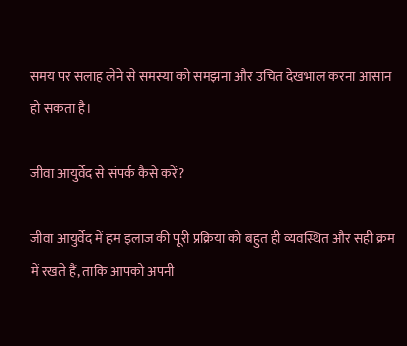समय पर सलाह लेने से समस्या को समझना और उचित देखभाल करना आसान हो सकता है।

जीवा आयुर्वेद से संपर्क कैसे करें?

जीवा आयुर्वेद में हम इलाज की पूरी प्रक्रिया को बहुत ही व्यवस्थित और सही क्रम में रखते हैं, ताकि आपको अपनी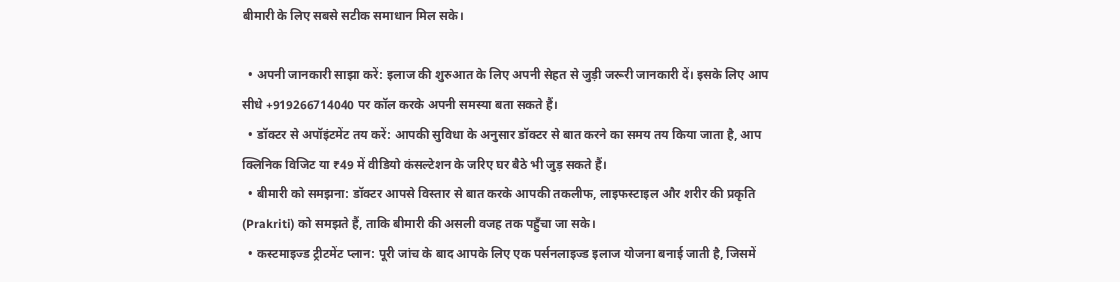बीमारी के लिए सबसे सटीक समाधान मिल सके।

  • अपनी जानकारी साझा करें: इलाज की शुरुआत के लिए अपनी सेहत से जुड़ी जरूरी जानकारी दें। इसके लिए आप सीधे +919266714040 पर कॉल करके अपनी समस्या बता सकते हैं।
  • डॉक्टर से अपॉइंटमेंट तय करें: आपकी सुविधा के अनुसार डॉक्टर से बात करने का समय तय किया जाता है, आप क्लिनिक विजिट या ₹49 में वीडियो कंसल्टेशन के जरिए घर बैठे भी जुड़ सकते हैं।
  • बीमारी को समझना: डॉक्टर आपसे विस्तार से बात करके आपकी तकलीफ, लाइफस्टाइल और शरीर की प्रकृति (Prakriti) को समझते हैं, ताकि बीमारी की असली वजह तक पहुँचा जा सके।
  • कस्टमाइज्ड ट्रीटमेंट प्लान: पूरी जांच के बाद आपके लिए एक पर्सनलाइज्ड इलाज योजना बनाई जाती है, जिसमें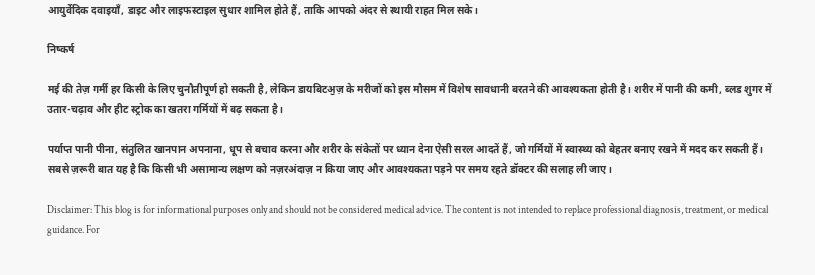आयुर्वेदिक दवाइयाँ, डाइट और लाइफस्टाइल सुधार शामिल होते हैं, ताकि आपको अंदर से स्थायी राहत मिल सके।

निष्कर्ष

मई की तेज़ गर्मी हर किसी के लिए चुनौतीपूर्ण हो सकती है, लेकिन डायबिटॶज़ के मरीजों को इस मौसम में विशेष सावधानी बरतने की आवश्यकता होती है। शरीर में पानी की कमी, ब्लड शुगर में उतार-चढ़ाव और हीट स्ट्रोक का खतरा गर्मियों में बढ़ सकता है।

पर्याप्त पानी पीना, संतुलित खानपान अपनाना, धूप से बचाव करना और शरीर के संकेतों पर ध्यान देना ऐसी सरल आदतें हैं, जो गर्मियों में स्वास्थ्य को बेहतर बनाए रखने में मदद कर सकती हैं। सबसे ज़रूरी बात यह है कि किसी भी असामान्य लक्षण को नज़रअंदाज़ न किया जाए और आवश्यकता पड़ने पर समय रहते डॉक्टर की सलाह ली जाए।

Disclaimer: This blog is for informational purposes only and should not be considered medical advice. The content is not intended to replace professional diagnosis, treatment, or medical guidance. For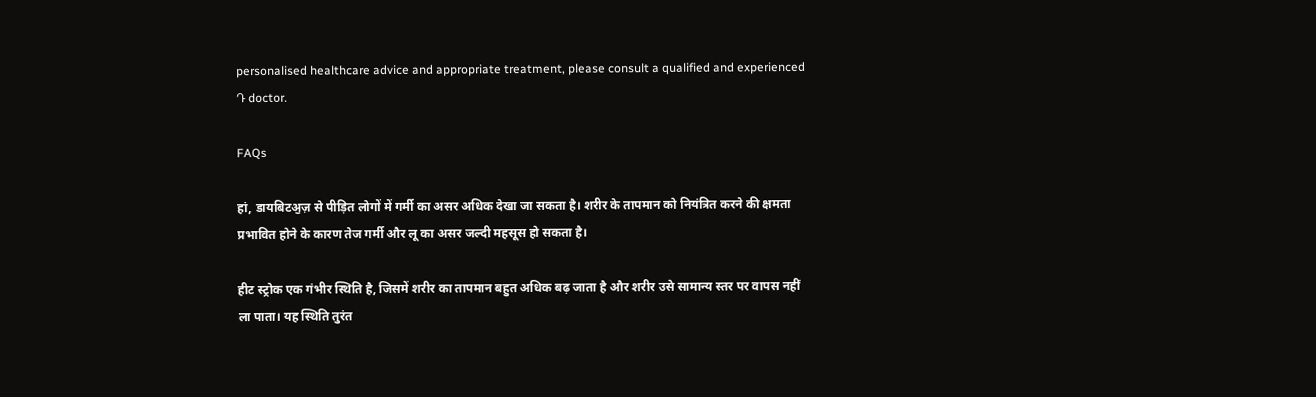personalised healthcare advice and appropriate treatment, please consult a qualified and experienced Դ doctor.

FAQs

हां, डायबिटॶज़ से पीड़ित लोगों में गर्मी का असर अधिक देखा जा सकता है। शरीर के तापमान को नियंत्रित करने की क्षमता प्रभावित होने के कारण तेज गर्मी और लू का असर जल्दी महसूस हो सकता है।

हीट स्ट्रोक एक गंभीर स्थिति है, जिसमें शरीर का तापमान बहुत अधिक बढ़ जाता है और शरीर उसे सामान्य स्तर पर वापस नहीं ला पाता। यह स्थिति तुरंत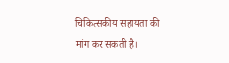चिकित्सकीय सहायता की मांग कर सकती है।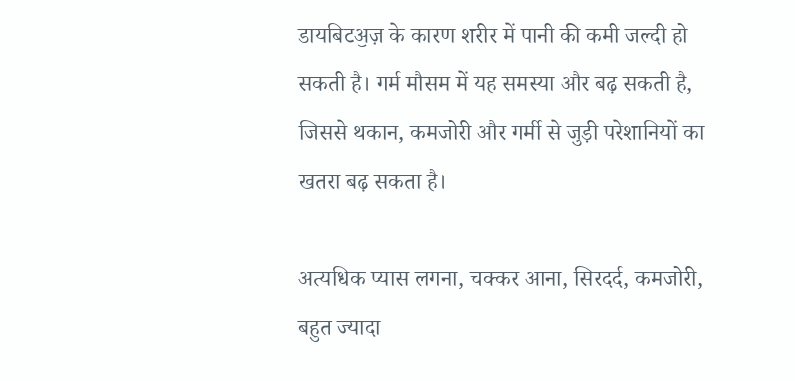डायबिटॶज़ के कारण शरीर में पानी की कमी जल्दी हो सकती है। गर्म मौसम में यह समस्या और बढ़ सकती है, जिससे थकान, कमजोरी और गर्मी से जुड़ी परेशानियों का खतरा बढ़ सकता है।

अत्यधिक प्यास लगना, चक्कर आना, सिरदर्द, कमजोरी, बहुत ज्यादा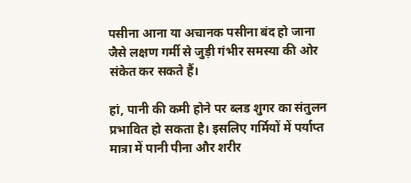पसीना आना या अचानक पसीना बंद हो जाना जैसे लक्षण गर्मी से जुड़ी गंभीर समस्या की ओर संकेत कर सकते हैं।

हां, पानी की कमी होने पर ब्लड शुगर का संतुलन प्रभावित हो सकता है। इसलिए गर्मियों में पर्याप्त मात्रा में पानी पीना और शरीर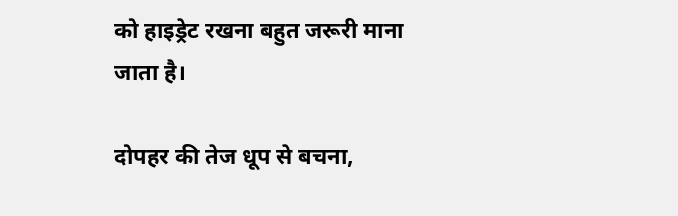को हाइड्रेट रखना बहुत जरूरी माना जाता है।

दोपहर की तेज धूप से बचना,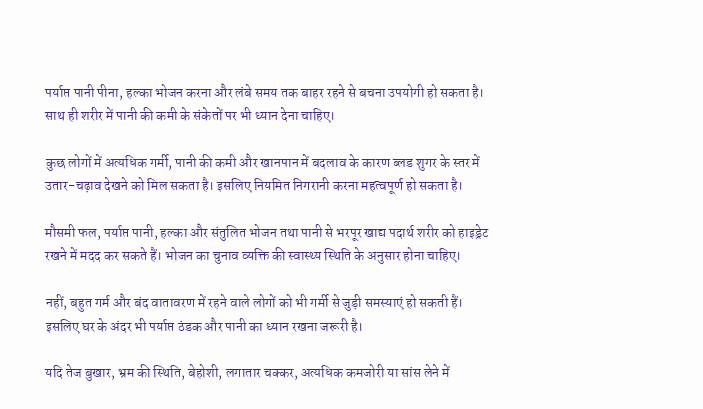पर्याप्त पानी पीना, हल्का भोजन करना और लंबे समय तक बाहर रहने से बचना उपयोगी हो सकता है। साथ ही शरीर में पानी की कमी के संकेतों पर भी ध्यान देना चाहिए।

कुछ लोगों में अत्यधिक गर्मी, पानी की कमी और खानपान में बदलाव के कारण ब्लड शुगर के स्तर में उतार-चढ़ाव देखने को मिल सकता है। इसलिए नियमित निगरानी करना महत्वपूर्ण हो सकता है।

मौसमी फल, पर्याप्त पानी, हल्का और संतुलित भोजन तथा पानी से भरपूर खाद्य पदार्थ शरीर को हाइड्रेट रखने में मदद कर सकते हैं। भोजन का चुनाव व्यक्ति की स्वास्थ्य स्थिति के अनुसार होना चाहिए।

नहीं, बहुत गर्म और बंद वातावरण में रहने वाले लोगों को भी गर्मी से जुड़ी समस्याएं हो सकती हैं। इसलिए घर के अंदर भी पर्याप्त ठंडक और पानी का ध्यान रखना जरूरी है।

यदि तेज बुखार, भ्रम की स्थिति, बेहोशी, लगातार चक्कर, अत्यधिक कमजोरी या सांस लेने में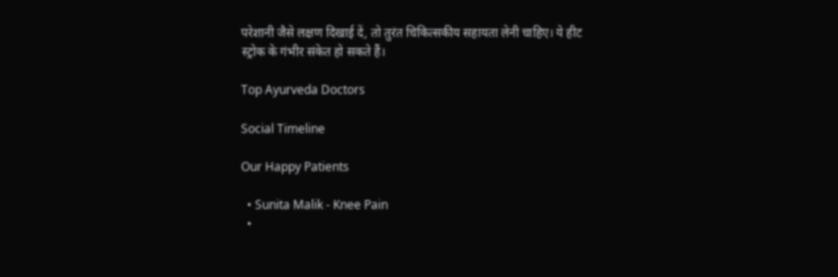परेशानी जैसे लक्षण दिखाई दें, तो तुरंत चिकित्सकीय सहायता लेनी चाहिए। ये हीट स्ट्रोक के गंभीर संकेत हो सकते हैं।

Top Ayurveda Doctors

Social Timeline

Our Happy Patients

  • Sunita Malik - Knee Pain
  •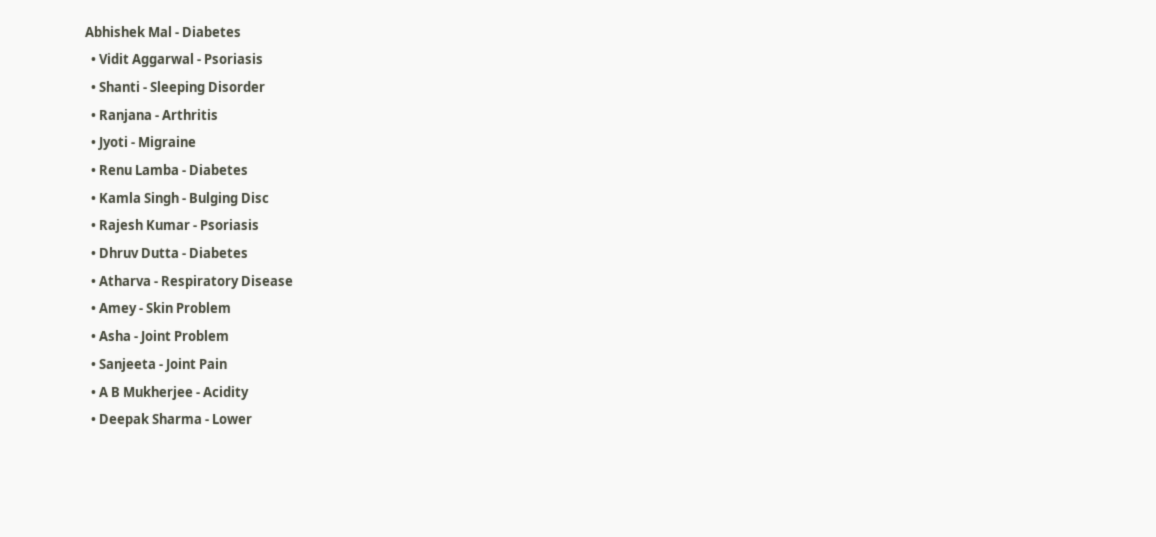Abhishek Mal - Diabetes
  • Vidit Aggarwal - Psoriasis
  • Shanti - Sleeping Disorder
  • Ranjana - Arthritis
  • Jyoti - Migraine
  • Renu Lamba - Diabetes
  • Kamla Singh - Bulging Disc
  • Rajesh Kumar - Psoriasis
  • Dhruv Dutta - Diabetes
  • Atharva - Respiratory Disease
  • Amey - Skin Problem
  • Asha - Joint Problem
  • Sanjeeta - Joint Pain
  • A B Mukherjee - Acidity
  • Deepak Sharma - Lower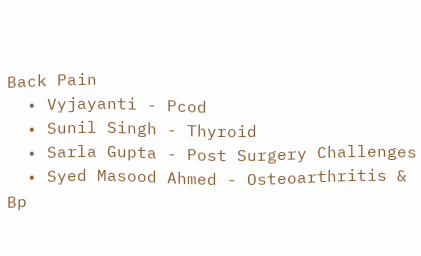Back Pain
  • Vyjayanti - Pcod
  • Sunil Singh - Thyroid
  • Sarla Gupta - Post Surgery Challenges
  • Syed Masood Ahmed - Osteoarthritis & Bp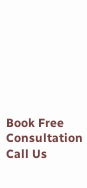Book Free Consultation Call Us